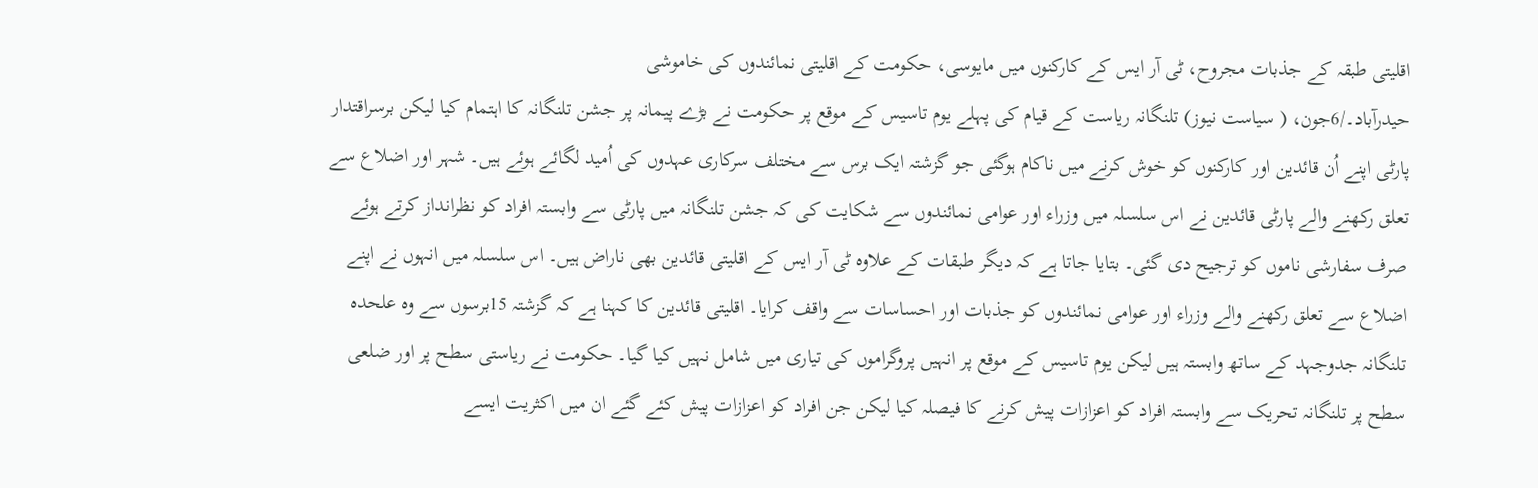اقلیتی طبقہ کے جذبات مجروح، ٹی آر ایس کے کارکنوں میں مایوسی، حکومت کے اقلیتی نمائندوں کی خاموشی
حیدرآباد۔/6جون، ( سیاست نیوز) تلنگانہ ریاست کے قیام کی پہلے یوم تاسیس کے موقع پر حکومت نے بڑے پیمانہ پر جشن تلنگانہ کا اہتمام کیا لیکن برسراقتدار پارٹی اپنے اُن قائدین اور کارکنوں کو خوش کرنے میں ناکام ہوگئی جو گزشتہ ایک برس سے مختلف سرکاری عہدوں کی اُمید لگائے ہوئے ہیں۔ شہر اور اضلاع سے تعلق رکھنے والے پارٹی قائدین نے اس سلسلہ میں وزراء اور عوامی نمائندوں سے شکایت کی کہ جشن تلنگانہ میں پارٹی سے وابستہ افراد کو نظرانداز کرتے ہوئے صرف سفارشی ناموں کو ترجیح دی گئی۔ بتایا جاتا ہے کہ دیگر طبقات کے علاوہ ٹی آر ایس کے اقلیتی قائدین بھی ناراض ہیں۔ اس سلسلہ میں انہوں نے اپنے اضلاع سے تعلق رکھنے والے وزراء اور عوامی نمائندوں کو جذبات اور احساسات سے واقف کرایا۔ اقلیتی قائدین کا کہنا ہے کہ گزشتہ 15برسوں سے وہ علحدہ تلنگانہ جدوجہد کے ساتھ وابستہ ہیں لیکن یوم تاسیس کے موقع پر انہیں پروگراموں کی تیاری میں شامل نہیں کیا گیا۔ حکومت نے ریاستی سطح پر اور ضلعی سطح پر تلنگانہ تحریک سے وابستہ افراد کو اعزازات پیش کرنے کا فیصلہ کیا لیکن جن افراد کو اعزازات پیش کئے گئے ان میں اکثریت ایسے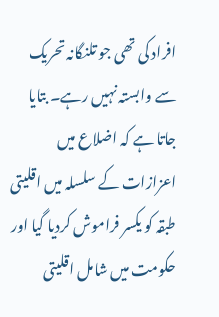افراد کی تھی جو تلنگانہ تحریک سے وابستہ نہیں رہے۔ بتایا جاتا ہے کہ اضلاع میں اعزازات کے سلسلہ میں اقلیتی طبقہ کو یکسر فراموش کردیا گیا اور حکومت میں شامل اقلیتی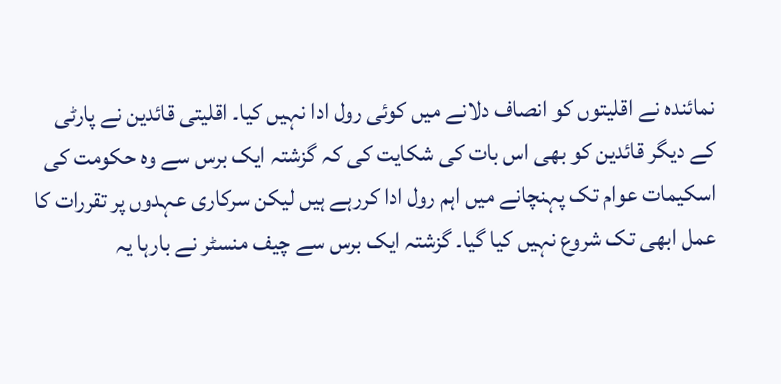نمائندہ نے اقلیتوں کو انصاف دلانے میں کوئی رول ادا نہیں کیا۔ اقلیتی قائدین نے پارٹی کے دیگر قائدین کو بھی اس بات کی شکایت کی کہ گزشتہ ایک برس سے وہ حکومت کی اسکیمات عوام تک پہنچانے میں اہم رول ادا کررہے ہیں لیکن سرکاری عہدوں پر تقررات کا عمل ابھی تک شروع نہیں کیا گیا۔ گزشتہ ایک برس سے چیف منسٹر نے بارہا یہ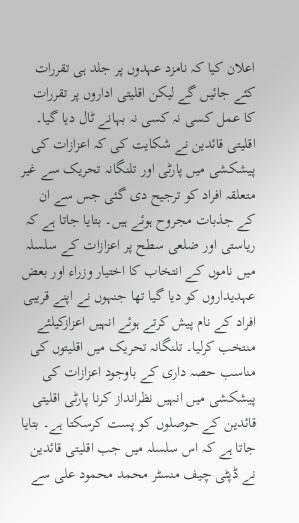اعلان کیا کہ نامزد عہدوں پر جلد ہی تقررات کئے جائیں گے لیکن اقلیتی اداروں پر تقررات کا عمل کسی نہ کسی نہ بہانے ٹال دیا گیا۔ اقلیتی قائدین نے شکایت کی کہ اعزازات کی پیشکشی میں پارٹی اور تلنگانہ تحریک سے غیر متعلقہ افراد کو ترجیح دی گئی جس سے ان کے جذبات مجروح ہوئے ہیں۔ بتایا جاتا ہے کہ ریاستی اور ضلعی سطح پر اعزازات کے سلسلہ میں ناموں کے انتخاب کا اختیار وزراء اور بعض عہدیداروں کو دیا گیا تھا جنہوں نے اپنے قریبی افراد کے نام پیش کرتے ہوئے انہیں اعزازکیلئے منتخب کرلیا۔ تلنگانہ تحریک میں اقلیتوں کی مناسب حصہ داری کے باوجود اعزازات کی پیشکشی میں انہیں نظرانداز کرنا پارٹی اقلیتی قائدین کے حوصلوں کو پست کرسکتا ہے۔ بتایا جاتا ہے کہ اس سلسلہ میں جب اقلیتی قائدین نے ڈپٹی چیف منسٹر محمد محمود علی سے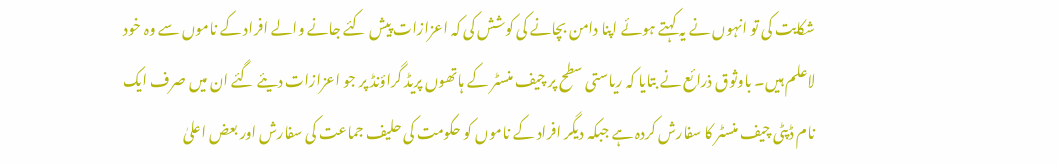شکایت کی تو انہوں نے یہ کہتے ہوئے اپنا دامن بچانے کی کوشش کی کہ اعزازات پیش کئے جانے والے افراد کے ناموں سے وہ خود لاعلم ہیں۔ باوثوق ذرائع نے بتایا کہ ریاستی سطح پر چیف منسٹر کے ہاتھوں پریڈ گراؤنڈ پر جو اعزازات دیئے گئے ان میں صرف ایک نام ڈپٹی چیف منسٹر کا سفارش کردہ ہے جبکہ دیگر افراد کے ناموں کو حکومت کی حلیف جماعت کی سفارش اور بعض اعلیٰ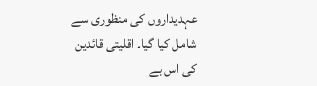عہدیداروں کی منظوری سے شامل کیا گیا۔ اقلیتی قائدین کی اس بے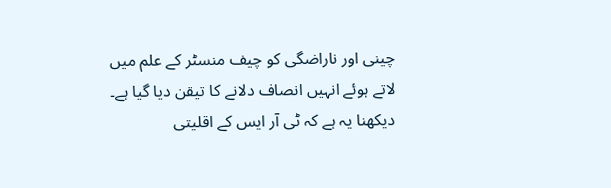چینی اور ناراضگی کو چیف منسٹر کے علم میں لاتے ہوئے انہیں انصاف دلانے کا تیقن دیا گیا ہے۔ دیکھنا یہ ہے کہ ٹی آر ایس کے اقلیتی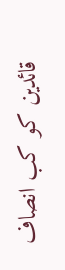قائدین کو کب انصاف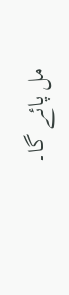مل پائے گا۔